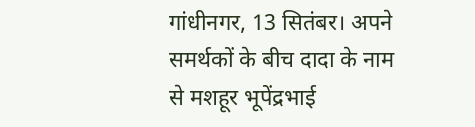गांधीनगर, 13 सितंबर। अपने समर्थकों के बीच दादा के नाम से मशहूर भूपेंद्रभाई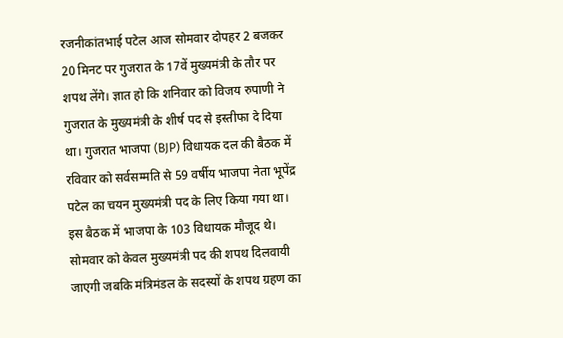रजनीकांतभाई पटेल आज सोमवार दोपहर 2 बजकर 20 मिनट पर गुजरात के 17वें मुख्यमंत्री के तौर पर शपथ लेंगे। ज्ञात हो कि शनिवार को विजय रुपाणी ने गुजरात के मुख्यमंत्री के शीर्ष पद से इस्तीफा दे दिया था। गुजरात भाजपा (BJP) विधायक दल की बैठक में रविवार को सर्वसम्मति से 59 वर्षीय भाजपा नेता भूपेंद्र पटेल का चयन मुख्यमंत्री पद के लिए किया गया था। इस बैठक में भाजपा के 103 विधायक मौजूद थे। सोमवार को केवल मुख्यमंत्री पद की शपथ दिलवायी जाएगी जबकि मंत्रिमंडल के सदस्यों के शपथ ग्रहण का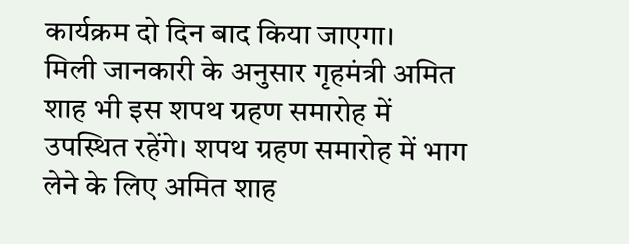कार्यक्रम दो दिन बाद किया जाएगा।
मिली जानकारी के अनुसार गृहमंत्री अमित शाह भी इस शपथ ग्रहण समारोह में उपस्थित रहेंगे। शपथ ग्रहण समारोह में भाग लेने के लिए अमित शाह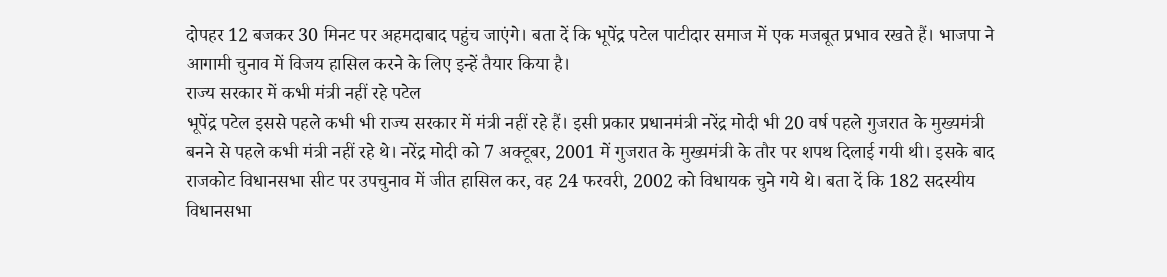दोपहर 12 बजकर 30 मिनट पर अहमदाबाद पहुंच जाएंगे। बता दें कि भूपेंद्र पटेल पाटीदार समाज में एक मजबूत प्रभाव रखते हैं। भाजपा ने आगामी चुनाव में विजय हासिल करने के लिए इन्हें तैयार किया है।
राज्य सरकार में कभी मंत्री नहीं रहे पटेल
भूपेंद्र पटेल इससे पहले कभी भी राज्य सरकार में मंत्री नहीं रहे हैं। इसी प्रकार प्रधानमंत्री नरेंद्र मोदी भी 20 वर्ष पहले गुजरात के मुख्यमंत्री बनने से पहले कभी मंत्री नहीं रहे थे। नरेंद्र मोदी को 7 अक्टूबर, 2001 में गुजरात के मुख्यमंत्री के तौर पर शपथ दिलाई गयी थी। इसके बाद राजकोट विधानसभा सीट पर उपचुनाव में जीत हासिल कर, वह 24 फरवरी, 2002 को विधायक चुने गये थे। बता दें कि 182 सदस्यीय विधानसभा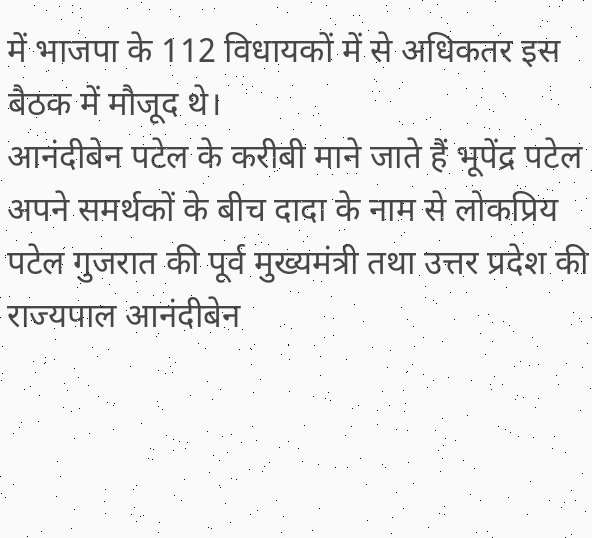में भाजपा के 112 विधायकों में से अधिकतर इस बैठक में मौजूद थे।
आनंदीबेन पटेल के करीबी माने जाते हैं भूपेंद्र पटेल
अपने समर्थकों के बीच दादा के नाम से लोकप्रिय पटेल गुजरात की पूर्व मुख्यमंत्री तथा उत्तर प्रदेश की राज्यपाल आनंदीबेन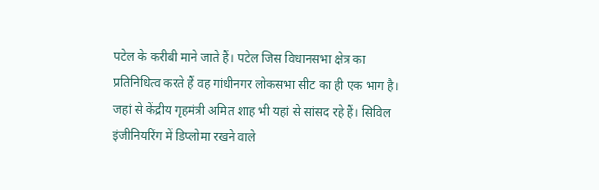पटेल के करीबी माने जाते हैं। पटेल जिस विधानसभा क्षेत्र का प्रतिनिधित्व करते हैं वह गांधीनगर लोकसभा सीट का ही एक भाग है। जहां से केंद्रीय गृहमंत्री अमित शाह भी यहां से सांसद रहे हैं। सिविल इंजीनियरिंग में डिप्लोमा रखने वाले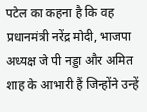पटेल का कहना है कि वह प्रधानमंत्री नरेंद्र मोदी, भाजपा अध्यक्ष जे पी नड्डा और अमित शाह के आभारी हैं जिन्होंने उन्हें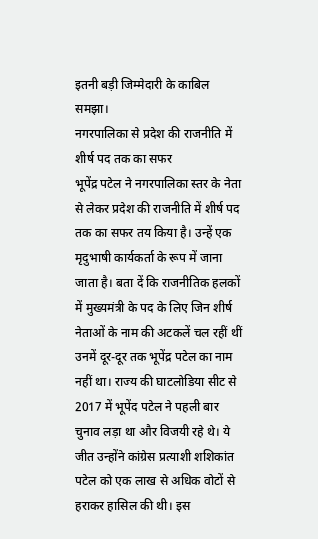इतनी बड़ी जिम्मेदारी के काबिल समझा।
नगरपालिका से प्रदेश की राजनीति में शीर्ष पद तक का सफर
भूपेंद्र पटेल ने नगरपालिका स्तर के नेता से लेकर प्रदेश की राजनीति में शीर्ष पद तक का सफर तय किया है। उन्हें एक मृदुभाषी कार्यकर्ता के रूप में जाना जाता है। बता दें कि राजनीतिक हलकों में मुख्यमंत्री के पद के लिए जिन शीर्ष नेताओं के नाम की अटकलें चल रहीं थीं उनमें दूर-दूर तक भूपेंद्र पटेल का नाम नहीं था। राज्य की घाटलोडिया सीट से 2017 में भूपेंद पटेल ने पहली बार चुनाव लड़ा था और विजयी रहे थे। ये जीत उन्होंने कांग्रेस प्रत्याशी शशिकांत पटेल को एक लाख से अधिक वोटों से हराकर हासिल की थी। इस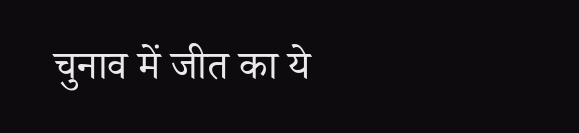चुनाव में जीत का ये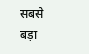सबसे बड़ा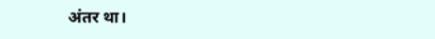अंतर था।